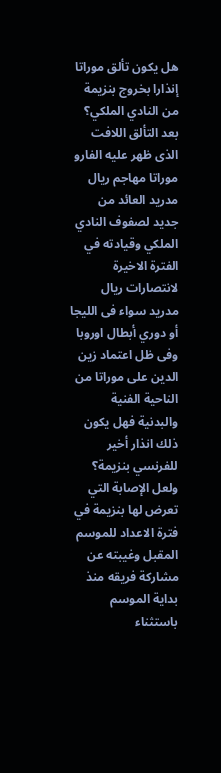هل يكون تألق موراتا إنذارا بخروج بنزيمة من النادي الملكي؟
بعد التألق اللافت الذى ظهر عليه الفارو موراتا مهاجم ريال مدريد العائد من جديد لصفوف النادي الملكي وقيادته في الفترة الاخيرة لانتصارات ريال مدريد سواء فى الليجا أو دوري أبطال اوروبا وفى ظل اعتماد زين الدين على موراتا من الناحية الفنية والبدنية فهل يكون ذلك انذار أخير للفرنسي بنزيمة؟
ولعل الإصابة التي تعرض لها بنزيمة في فترة الاعداد للموسم المقبل وغيبته عن مشاركة فريقه منذ بداية الموسم باستثناء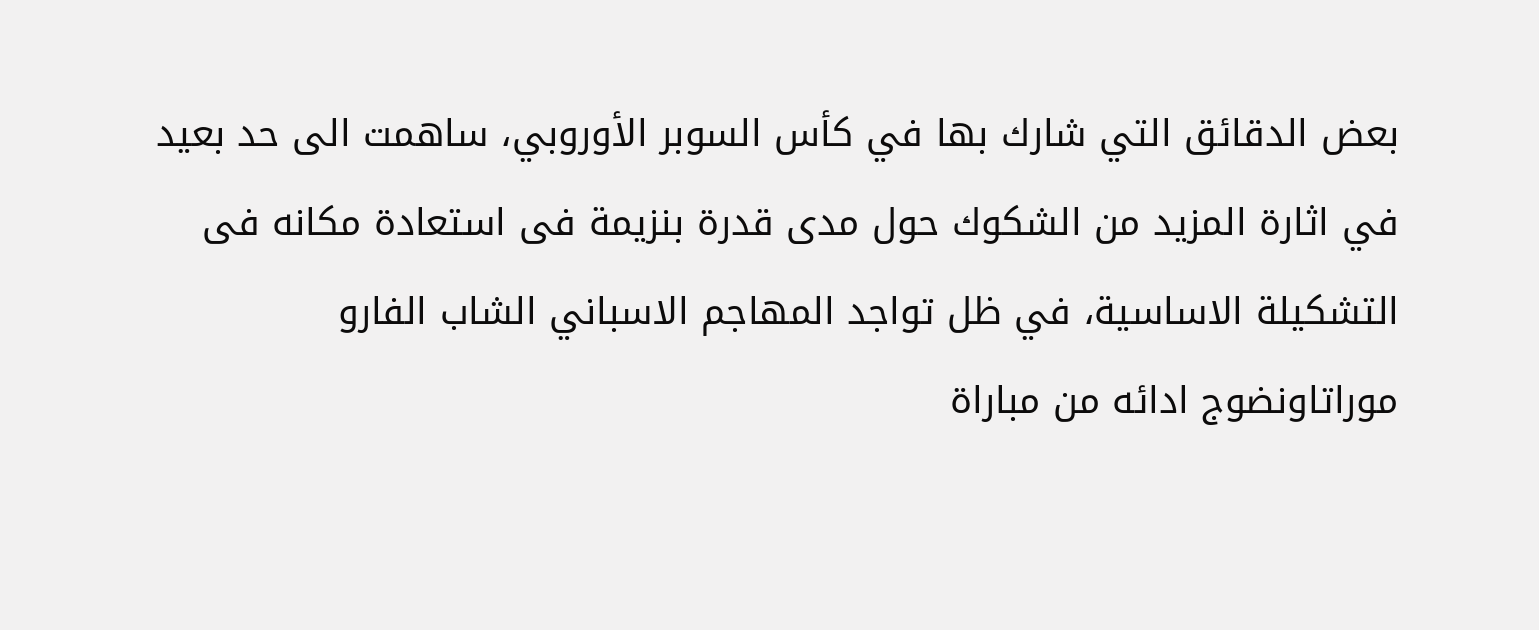بعض الدقائق التي شارك بها في كأس السوبر الأوروبي، ساهمت الى حد بعيد في اثارة المزيد من الشكوك حول مدى قدرة بنزيمة فى استعادة مكانه فى التشكيلة الاساسية، في ظل تواجد المهاجم الاسباني الشاب الفارو موراتاونضوج ادائه من مباراة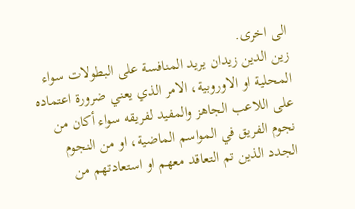الى اخرى.
زين الدين زيدان يريد المنافسة على البطولات سواء المحلية او الاوروبية، الامر الذي يعني ضرورة اعتماده على اللاعب الجاهز والمفيد لفريقه سواء أكان من نجوم الفريق في المواسم الماضية، او من النجوم الجدد الذين تم التعاقد معهم او استعادتهم من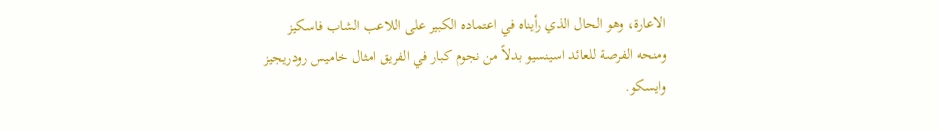الاعارة، وهو الحال الذي رأيناه في اعتماده الكبير على اللاعب الشاب فاسكيز ومنحه الفرصة للعائد اسينسيو بدلاً من نجوم كبار في الفريق امثال خاميس رودريجيز وايسكو.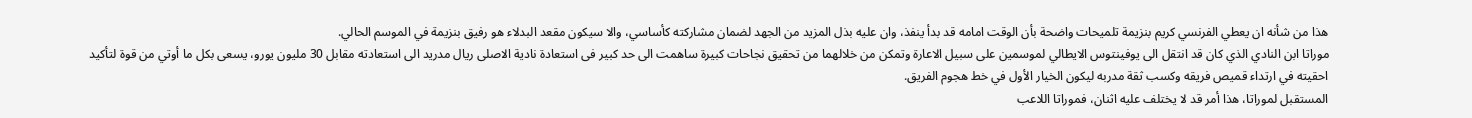هذا من شأنه ان يعطي الفرنسي كريم بنزيمة تلميحات واضحة بأن الوقت امامه قد بدأ ينفذ، وان عليه بذل المزيد من الجهد لضمان مشاركته كأساسي، والا سيكون مقعد البدلاء هو رفيق بنزيمة في الموسم الحالي.
موراتا ابن النادي الذي كان قد انتقل الى يوفينتوس الايطالي لموسمين على سبيل الاعارة وتمكن من خلالهما من تحقيق نجاحات كبيرة ساهمت الى حد كبير فى استعادة نادية الاصلى ريال مدريد الى استعادته مقابل 30 مليون يورو، يسعى بكل ما أوتي من قوة لتأكيد احقيته في ارتداء قميص فريقه وكسب ثقة مدربه ليكون الخيار الأول في خط هجوم الفريق.
المستقبل لموراتا، هذا أمر قد لا يختلف عليه اثنان، فموراتا اللاعب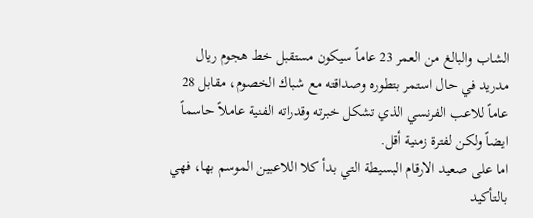الشاب والبالغ من العمر 23 عاماً سيكون مستقبل خط هجوم ريال مدريد في حال استمر بتطوره وصداقته مع شباك الخصوم، مقابل 28 عاماً للاعب الفرنسي الذي تشكل خبرته وقدراته الفنية عاملاً حاسماً ايضاً ولكن لفترة زمنية أقل.
اما على صعيد الارقام البسيطة التي بدأ كلا اللاعبين الموسم بها، فهي بالتأكيد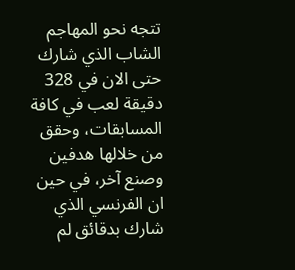تتجه نحو المهاجم الشاب الذي شارك حتى الان في 328 دقيقة لعب في كافة المسابقات، وحقق من خلالها هدفين وصنع آخر، في حين ان الفرنسي الذي شارك بدقائق لم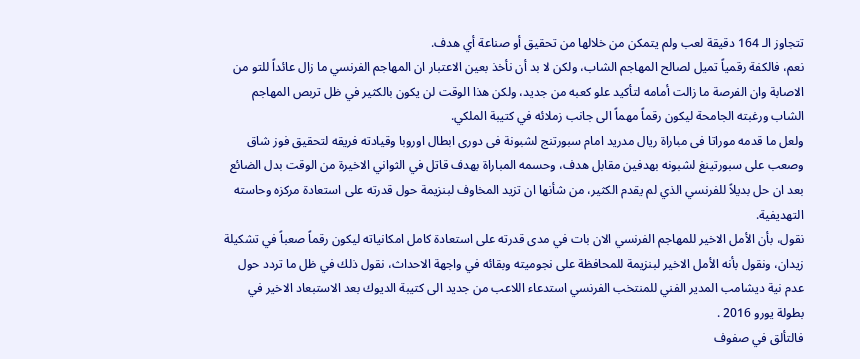تتجاوز الـ 164 دقيقة لعب ولم يتمكن من خلالها من تحقيق أو صناعة أي هدف.
نعم، فالكفة رقمياً تميل لصالح المهاجم الشاب، ولكن لا بد أن نأخذ بعين الاعتبار ان المهاجم الفرنسي ما زال عائداً للتو من الاصابة وان الفرصة ما زالت أمامه لتأكيد علو كعبه من جديد، ولكن هذا الوقت لن يكون بالكثير في ظل تربص المهاجم الشاب ورغبته الجامحة ليكون رقماً مهماً الى جانب زملائه في كتيبة الملكي.
ولعل ما قدمه موراتا فى مباراة ريال مدريد امام سبورتنج لشبونة فى دورى ابطال اوروبا وقيادته فريقه لتحقيق فوز شاق وصعب على سبورتينغ لشبونه بهدفين مقابل هدف، وحسمه المباراة بهدف قاتل في الثواني الاخيرة من الوقت بدل الضائع بعد ان حل بديلاً للفرنسي الذي لم يقدم الكثير، من شأنها ان تزيد المخاوف لبنزيمة حول قدرته على استعادة مركزه وحاسته التهديفية.
نقول، بأن الأمل الاخير للمهاجم الفرنسي الان بات في مدى قدرته على استعادة كامل امكانياته ليكون رقماً صعباً في تشكيلة زيدان، ونقول بأنه الأمل الاخير لبنزيمة للمحافظة على نجوميته وبقائه في واجهة الاحداث، نقول ذلك في ظل ما تردد حول عدم نية ديشامب المدير الفني للمنتخب الفرنسي استدعاء اللاعب من جديد الى كتيبة الديوك بعد الاستبعاد الاخير في بطولة يورو 2016 .
فالتألق في صفوف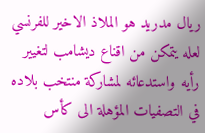ريال مدريد هو الملاذ الاخير للفرنسي لعله يتمكن من اقناع ديشامب لتغيير رأيه واستدعائه لمشاركة منتخب بلاده في التصفيات المؤهلة الى كأس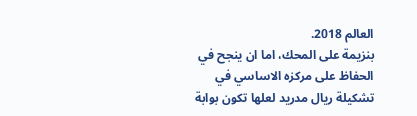العالم 2018.
بنزيمة على المحك، اما ان ينجح في الحفاظ على مركزه الاساسي في تشكيلة ريال مدريد لعلها تكون بوابة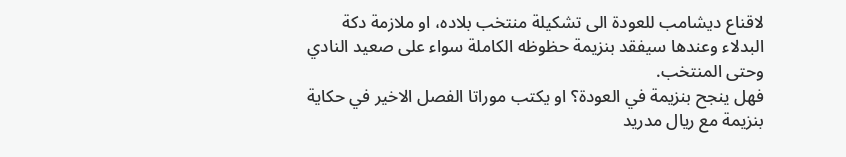لاقناع ديشامب للعودة الى تشكيلة منتخب بلاده، او ملازمة دكة البدلاء وعندها سيفقد بنزيمة حظوظه الكاملة سواء على صعيد النادي وحتى المنتخب.
فهل ينجح بنزيمة في العودة؟ او يكتب موراتا الفصل الاخير في حكاية بنزيمة مع ريال مدريد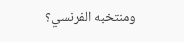ومنتخبه الفرنسي؟